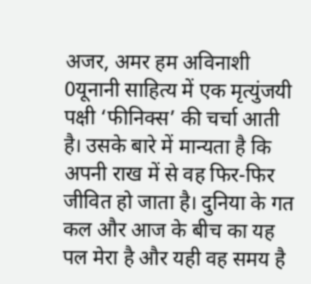अजर, अमर हम अविनाशी
0यूनानी साहित्य में एक मृत्युंजयी पक्षी ‘फीनिक्स’ की चर्चा आती है। उसके बारे में मान्यता है कि अपनी राख में से वह फिर-फिर जीवित हो जाता है। दुनिया के गत
कल और आज के बीच का यह पल मेरा है और यही वह समय है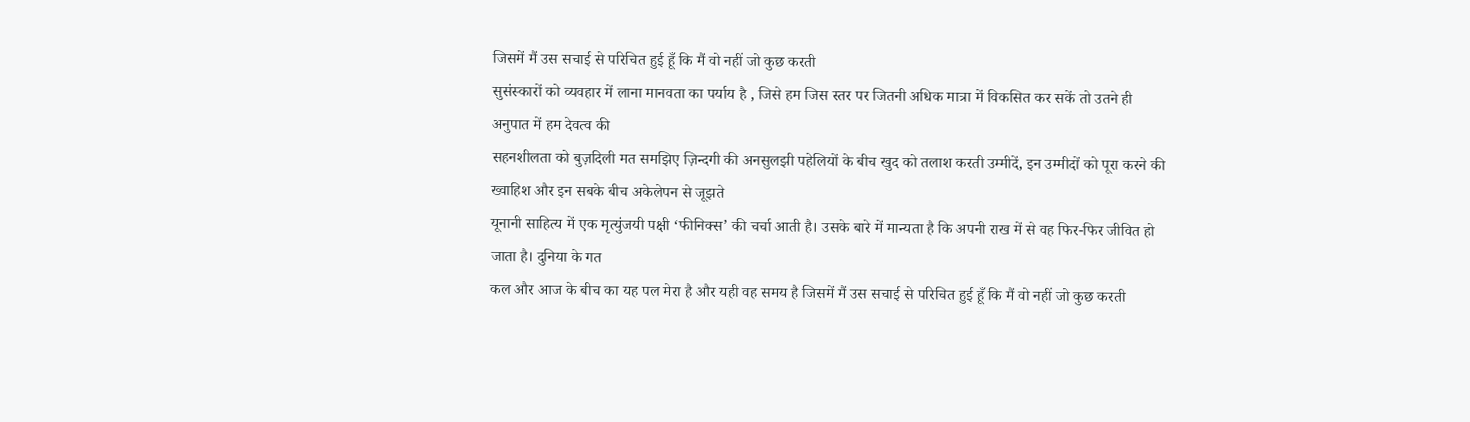जिसमें मैं उस सचाई से परिचित हुई हूँ कि मैं वो नहीं जो कुछ करती
सुसंस्कारों को व्यवहार में लाना मानवता का पर्याय है , जिसे हम जिस स्तर पर जितनी अधिक मात्रा में विकसित कर सकें तो उतने ही अनुपात में हम देवत्व की
सहनशीलता को बुज़दिली मत समझिए ज़िन्दगी की अनसुलझी पहेलियों के बीच खुद को तलाश करती उम्मीदें, इन उम्मीदों को पूरा करने की ख्वाहिश और इन सबके बीच अकेलेपन से जूझते
यूनानी साहित्य में एक मृत्युंजयी पक्षी ‘फीनिक्स’ की चर्चा आती है। उसके बारे में मान्यता है कि अपनी राख में से वह फिर-फिर जीवित हो जाता है। दुनिया के गत
कल और आज के बीच का यह पल मेरा है और यही वह समय है जिसमें मैं उस सचाई से परिचित हुई हूँ कि मैं वो नहीं जो कुछ करती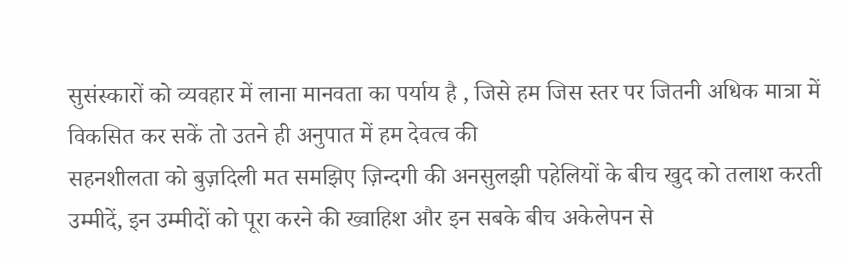सुसंस्कारों को व्यवहार में लाना मानवता का पर्याय है , जिसे हम जिस स्तर पर जितनी अधिक मात्रा में विकसित कर सकें तो उतने ही अनुपात में हम देवत्व की
सहनशीलता को बुज़दिली मत समझिए ज़िन्दगी की अनसुलझी पहेलियों के बीच खुद को तलाश करती उम्मीदें, इन उम्मीदों को पूरा करने की ख्वाहिश और इन सबके बीच अकेलेपन से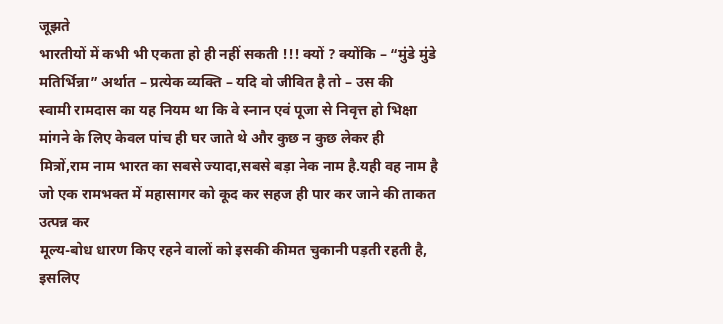जूझते
भारतीयों में कभी भी एकता हो ही नहीं सकती !!! क्यों ? क्योंकि – “मुंडे मुंडे मतिर्भिन्ना” अर्थात – प्रत्येक व्यक्ति – यदि वो जीवित है तो – उस की
स्वामी रामदास का यह नियम था कि वे स्नान एवं पूजा से निवृत्त हो भिक्षा मांगने के लिए केवल पांच ही घर जाते थे और कुछ न कुछ लेकर ही
मित्रों,राम नाम भारत का सबसे ज्यादा,सबसे बड़ा नेक नाम है.यही वह नाम है जो एक रामभक्त में महासागर को कूद कर सहज ही पार कर जाने की ताकत उत्पन्न कर
मूल्य-बोध धारण किए रहने वालों को इसकी कीमत चुकानी पड़ती रहती है, इसलिए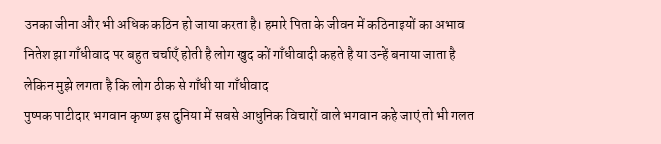उनका जीना और भी अधिक कठिन हो जाया करता है। हमारे पिता के जीवन में कठिनाइयों का अभाव
नितेश झा गाँधीवाद पर बहुत चर्चाएँ होती है लोग खुद कों गाँधीवादी कहते है या उन्हें बनाया जाता है लेकिन मुझे लगता है कि लोग ठीक से गाँधी या गाँधीवाद
पुष्पक पाटीदार भगवान कृष्ण इस दुनिया में सबसे आधुनिक विचारों वाले भगवान कहे जाएं तो भी गलत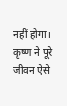नहीं होगा। कृष्ण ने पूरे जीवन ऐसे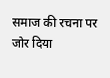समाज की रचना पर जोर दिया